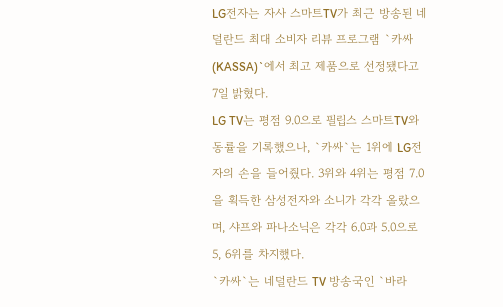LG전자는 자사 스마트TV가 최근 방송된 네덜란드 최대 소비자 리뷰 프로그램 `카싸(KASSA)`에서 최고 제품으로 선정됐다고 7일 밝혔다.
LG TV는 평점 9.0으로 필립스 스마트TV와 동률을 기록했으나, `카싸`는 1위에 LG전자의 손을 들어줬다. 3위와 4위는 평점 7.0을 획득한 삼성전자와 소니가 각각 올랐으며, 샤프와 파나소닉은 각각 6.0과 5.0으로 5, 6위를 차지했다.
`카싸`는 네덜란드 TV 방송국인 `바라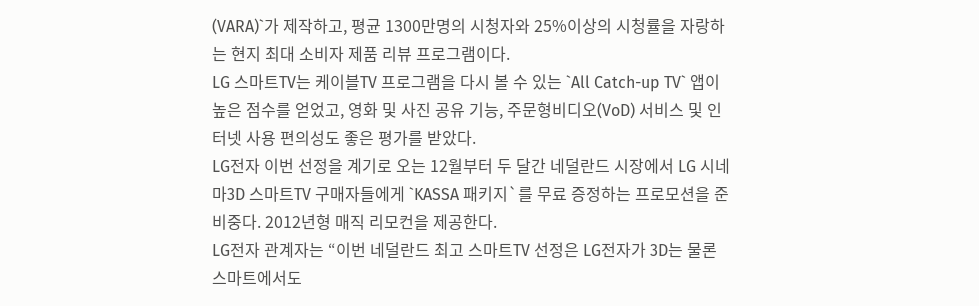(VARA)`가 제작하고, 평균 1300만명의 시청자와 25%이상의 시청률을 자랑하는 현지 최대 소비자 제품 리뷰 프로그램이다.
LG 스마트TV는 케이블TV 프로그램을 다시 볼 수 있는 `All Catch-up TV` 앱이 높은 점수를 얻었고, 영화 및 사진 공유 기능, 주문형비디오(VoD) 서비스 및 인터넷 사용 편의성도 좋은 평가를 받았다.
LG전자 이번 선정을 계기로 오는 12월부터 두 달간 네덜란드 시장에서 LG 시네마3D 스마트TV 구매자들에게 `KASSA 패키지`를 무료 증정하는 프로모션을 준비중다. 2012년형 매직 리모컨을 제공한다.
LG전자 관계자는 “이번 네덜란드 최고 스마트TV 선정은 LG전자가 3D는 물론 스마트에서도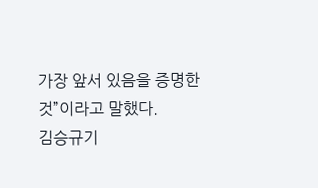가장 앞서 있음을 증명한 것”이라고 말했다.
김승규기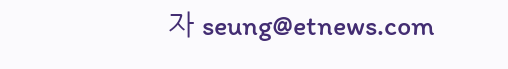자 seung@etnews.com